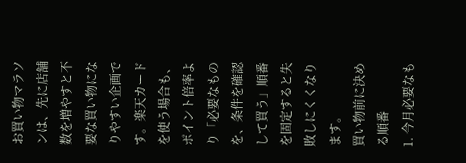お買い物マラソンは、先に店舗数を増やすと不要な買い物になりやすい企画です。楽天カードを使う場合も、ポイント倍率より「必要なものを、条件を確認して買う」順番を固定すると失敗しにくくなります。
買い物前に決める順番
1. 今月必要なも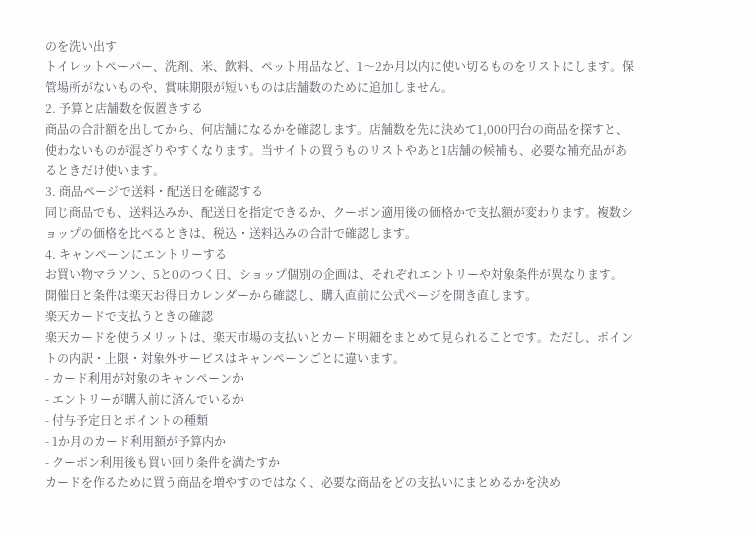のを洗い出す
トイレットペーパー、洗剤、米、飲料、ペット用品など、1〜2か月以内に使い切るものをリストにします。保管場所がないものや、賞味期限が短いものは店舗数のために追加しません。
2. 予算と店舗数を仮置きする
商品の合計額を出してから、何店舗になるかを確認します。店舗数を先に決めて1,000円台の商品を探すと、使わないものが混ざりやすくなります。当サイトの買うものリストやあと1店舗の候補も、必要な補充品があるときだけ使います。
3. 商品ページで送料・配送日を確認する
同じ商品でも、送料込みか、配送日を指定できるか、クーポン適用後の価格かで支払額が変わります。複数ショップの価格を比べるときは、税込・送料込みの合計で確認します。
4. キャンペーンにエントリーする
お買い物マラソン、5と0のつく日、ショップ個別の企画は、それぞれエントリーや対象条件が異なります。開催日と条件は楽天お得日カレンダーから確認し、購入直前に公式ページを開き直します。
楽天カードで支払うときの確認
楽天カードを使うメリットは、楽天市場の支払いとカード明細をまとめて見られることです。ただし、ポイントの内訳・上限・対象外サービスはキャンペーンごとに違います。
- カード利用が対象のキャンペーンか
- エントリーが購入前に済んでいるか
- 付与予定日とポイントの種類
- 1か月のカード利用額が予算内か
- クーポン利用後も買い回り条件を満たすか
カードを作るために買う商品を増やすのではなく、必要な商品をどの支払いにまとめるかを決め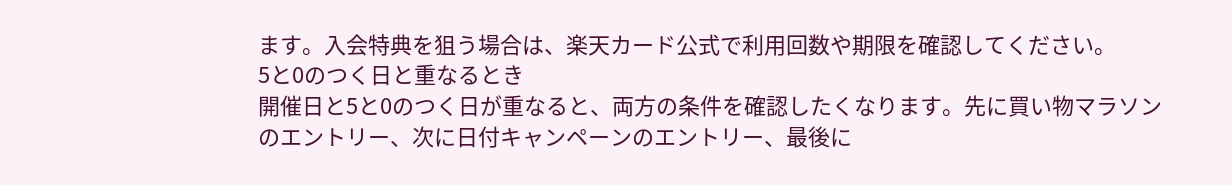ます。入会特典を狙う場合は、楽天カード公式で利用回数や期限を確認してください。
5と0のつく日と重なるとき
開催日と5と0のつく日が重なると、両方の条件を確認したくなります。先に買い物マラソンのエントリー、次に日付キャンペーンのエントリー、最後に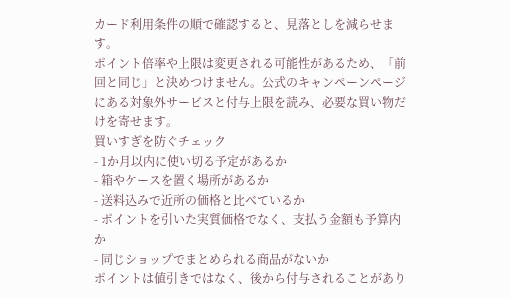カード利用条件の順で確認すると、見落としを減らせます。
ポイント倍率や上限は変更される可能性があるため、「前回と同じ」と決めつけません。公式のキャンペーンページにある対象外サービスと付与上限を読み、必要な買い物だけを寄せます。
買いすぎを防ぐチェック
- 1か月以内に使い切る予定があるか
- 箱やケースを置く場所があるか
- 送料込みで近所の価格と比べているか
- ポイントを引いた実質価格でなく、支払う金額も予算内か
- 同じショップでまとめられる商品がないか
ポイントは値引きではなく、後から付与されることがあり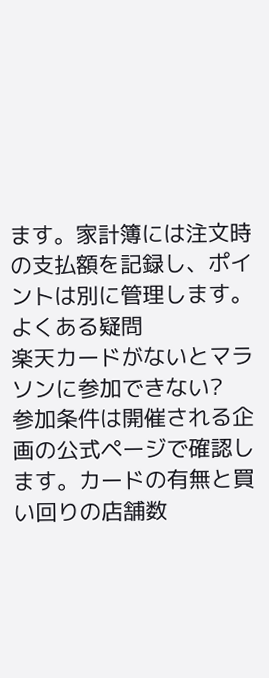ます。家計簿には注文時の支払額を記録し、ポイントは別に管理します。
よくある疑問
楽天カードがないとマラソンに参加できない?
参加条件は開催される企画の公式ページで確認します。カードの有無と買い回りの店舗数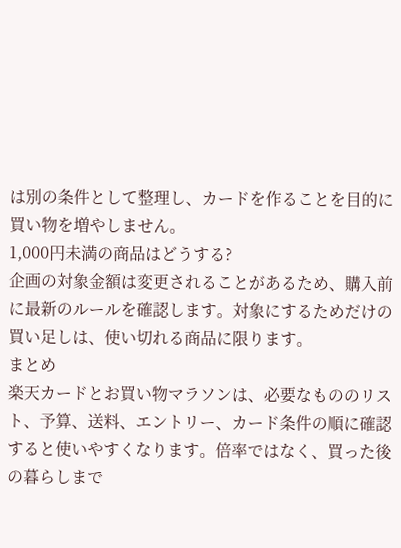は別の条件として整理し、カードを作ることを目的に買い物を増やしません。
1,000円未満の商品はどうする?
企画の対象金額は変更されることがあるため、購入前に最新のルールを確認します。対象にするためだけの買い足しは、使い切れる商品に限ります。
まとめ
楽天カードとお買い物マラソンは、必要なもののリスト、予算、送料、エントリー、カード条件の順に確認すると使いやすくなります。倍率ではなく、買った後の暮らしまで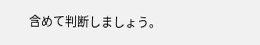含めて判断しましょう。